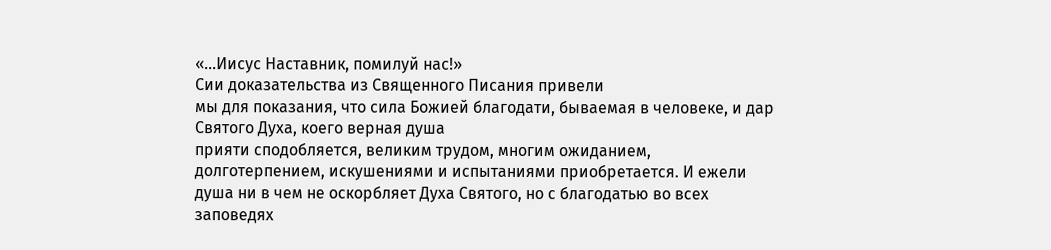«...Иисус Наставник, помилуй нас!»
Сии доказательства из Священного Писания привели
мы для показания, что сила Божией благодати, бываемая в человеке, и дар Святого Духа, коего верная душа
прияти сподобляется, великим трудом, многим ожиданием, долготерпением, искушениями и испытаниями приобретается. И ежели душа ни в чем не оскорбляет Духа Святого, но с благодатью во всех заповедях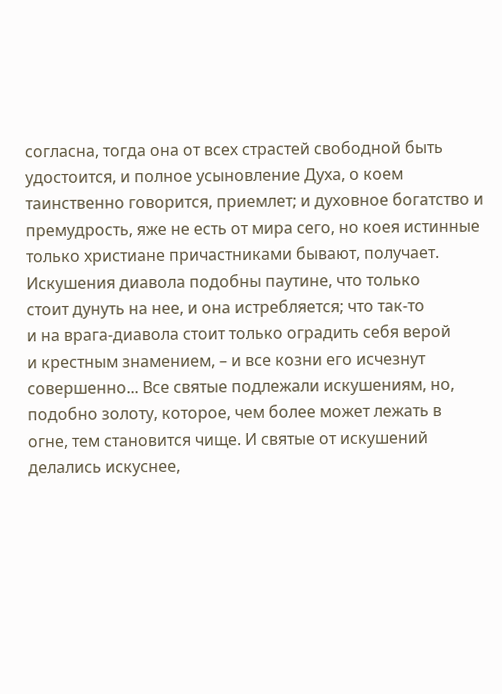согласна, тогда она от всех страстей свободной быть
удостоится, и полное усыновление Духа, о коем таинственно говорится, приемлет; и духовное богатство и премудрость, яже не есть от мира сего, но коея истинные
только христиане причастниками бывают, получает.
Искушения диавола подобны паутине, что только
стоит дунуть на нее, и она истребляется; что так-то
и на врага-диавола стоит только оградить себя верой
и крестным знамением, – и все козни его исчезнут совершенно... Все святые подлежали искушениям, но, подобно золоту, которое, чем более может лежать в
огне, тем становится чище. И святые от искушений
делались искуснее,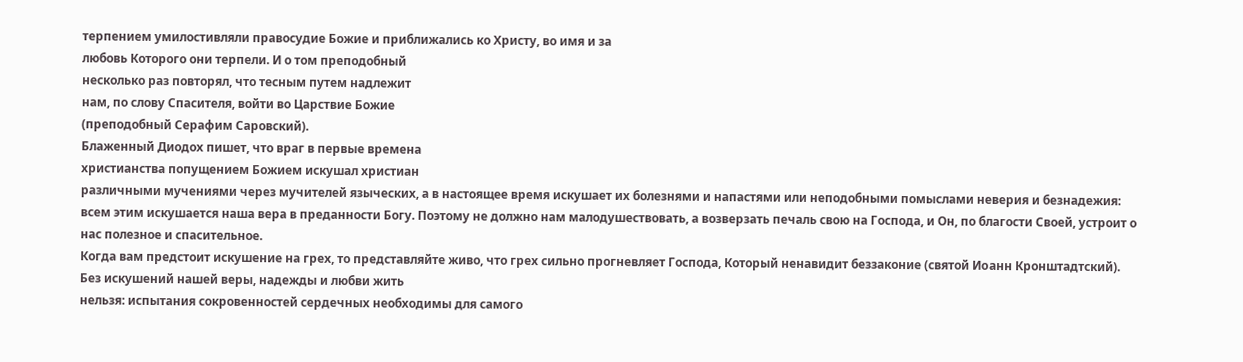терпением умилостивляли правосудие Божие и приближались ко Христу, во имя и за
любовь Которого они терпели. И о том преподобный
несколько раз повторял, что тесным путем надлежит
нам, по слову Спасителя, войти во Царствие Божие
(преподобный Серафим Саровский).
Блаженный Диодох пишет, что враг в первые времена
христианства попущением Божием искушал христиан
различными мучениями через мучителей языческих, а в настоящее время искушает их болезнями и напастями или неподобными помыслами неверия и безнадежия: всем этим искушается наша вера в преданности Богу. Поэтому не должно нам малодушествовать, а возверзать печаль свою на Господа, и Он, по благости Своей, устроит о нас полезное и спасительное.
Когда вам предстоит искушение на грех, то представляйте живо, что грех сильно прогневляет Господа, Который ненавидит беззаконие (святой Иoанн Кронштадтский).
Без искушений нашей веры, надежды и любви жить
нельзя: испытания сокровенностей сердечных необходимы для самого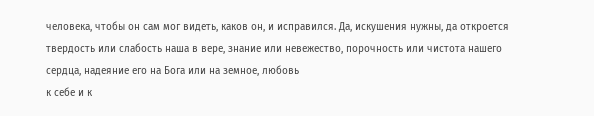человека, чтобы он сам мог видеть, каков он, и исправился. Да, искушения нужны, да откроется твердость или слабость наша в вере, знание или невежество, порочность или чистота нашего
сердца, надеяние его на Бога или на земное, любовь
к себе и к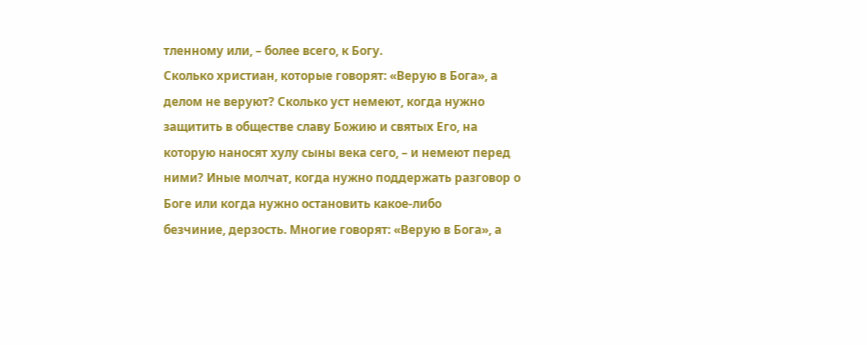тленному или, – более всего, к Богу.
Сколько христиан, которые говорят: «Верую в Бога», а делом не веруют? Сколько уст немеют, когда нужно
защитить в обществе славу Божию и святых Его, на
которую наносят хулу сыны века сего, – и немеют перед ними? Иные молчат, когда нужно поддержать разговор о Боге или когда нужно остановить какое-либо
безчиние, дерзость. Многие говорят: «Верую в Бога», а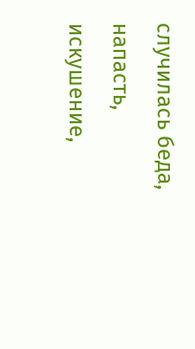случилась беда, напасть, искушение,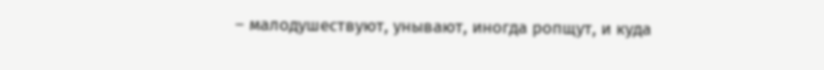– малодушествуют, унывают, иногда ропщут, и куда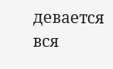девается вся